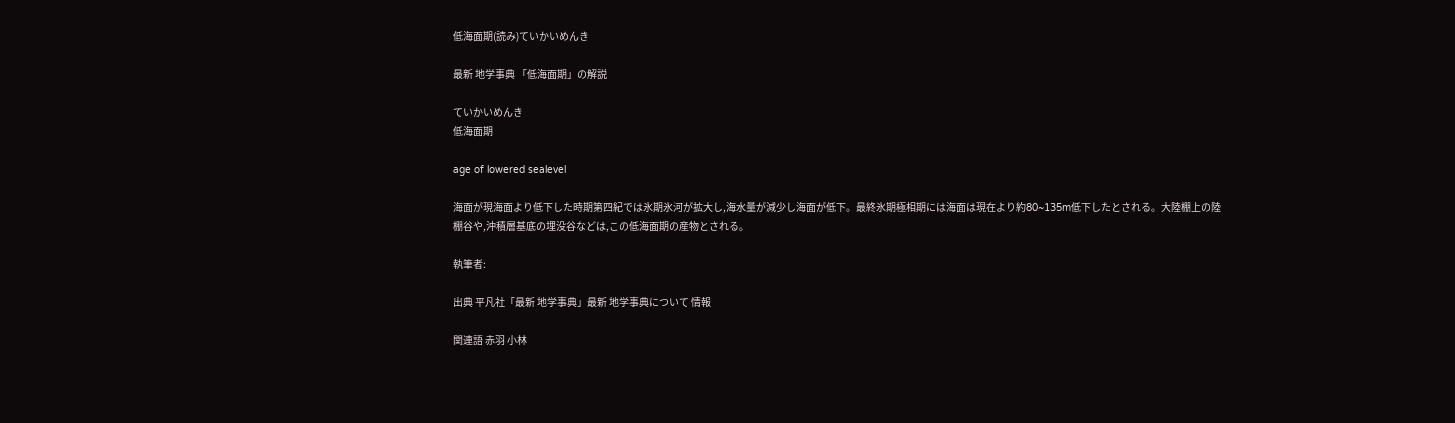低海面期(読み)ていかいめんき

最新 地学事典 「低海面期」の解説

ていかいめんき
低海面期

age of lowered sealevel

海面が現海面より低下した時期第四紀では氷期氷河が拡大し,海水量が減少し海面が低下。最終氷期極相期には海面は現在より約80~135m低下したとされる。大陸棚上の陸棚谷や,沖積層基底の埋没谷などは,この低海面期の産物とされる。

執筆者:

出典 平凡社「最新 地学事典」最新 地学事典について 情報

関連語 赤羽 小林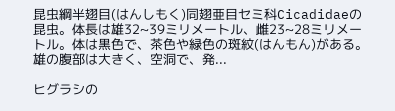昆虫綱半翅目(はんしもく)同翅亜目セミ科Cicadidaeの昆虫。体長は雄32~39ミリメートル、雌23~28ミリメートル。体は黒色で、茶色や緑色の斑紋(はんもん)がある。雄の腹部は大きく、空洞で、発...

ヒグラシの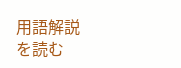用語解説を読む